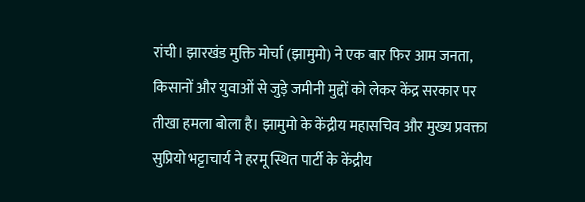रांची। झारखंड मुक्ति मोर्चा (झामुमो) ने एक बार फिर आम जनता, किसानों और युवाओं से जुड़े जमीनी मुद्दों को लेकर केंद्र सरकार पर तीखा हमला बोला है। झामुमो के केंद्रीय महासचिव और मुख्य प्रवक्ता सुप्रियो भट्टाचार्य ने हरमू स्थित पार्टी के केंद्रीय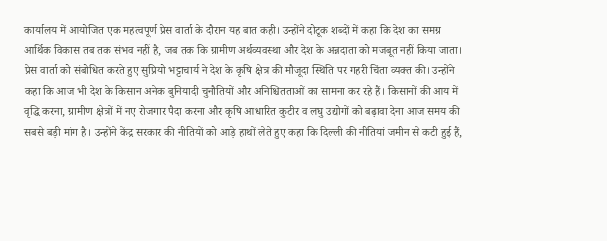कार्यालय में आयोजित एक महत्वपूर्ण प्रेस वार्ता के दौरान यह बात कही। उन्होंने दोटूक शब्दों में कहा कि देश का समग्र आर्थिक विकास तब तक संभव नहीं है, जब तक कि ग्रामीण अर्थव्यवस्था और देश के अन्नदाता को मजबूत नहीं किया जाता।
प्रेस वार्ता को संबोधित करते हुए सुप्रियो भट्टाचार्य ने देश के कृषि क्षेत्र की मौजूदा स्थिति पर गहरी चिंता व्यक्त की। उन्होंने कहा कि आज भी देश के किसान अनेक बुनियादी चुनौतियों और अनिश्चितताओं का सामना कर रहे हैं। किसानों की आय में वृद्धि करना, ग्रामीण क्षेत्रों में नए रोजगार पैदा करना और कृषि आधारित कुटीर व लघु उद्योगों को बढ़ावा देना आज समय की सबसे बड़ी मांग है। उन्होंने केंद्र सरकार की नीतियों को आड़े हाथों लेते हुए कहा कि दिल्ली की नीतियां जमीन से कटी हुई हैं,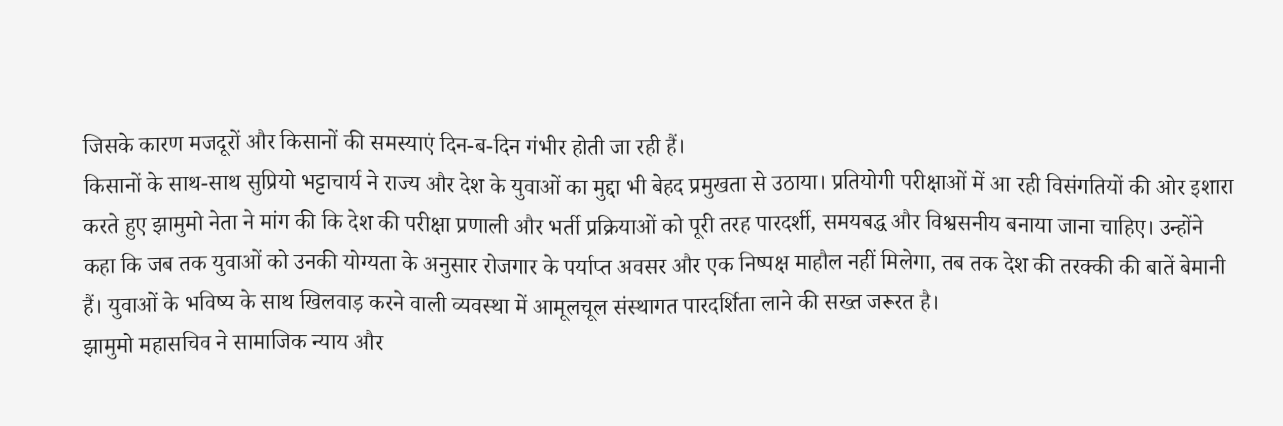जिसके कारण मजदूरों और किसानों की समस्याएं दिन-ब-दिन गंभीर होती जा रही हैं।
किसानों के साथ-साथ सुप्रियो भट्टाचार्य ने राज्य और देश के युवाओं का मुद्दा भी बेहद प्रमुखता से उठाया। प्रतियोगी परीक्षाओं में आ रही विसंगतियों की ओर इशारा करते हुए झामुमो नेता ने मांग की कि देश की परीक्षा प्रणाली और भर्ती प्रक्रियाओं को पूरी तरह पारदर्शी, समयबद्ध और विश्वसनीय बनाया जाना चाहिए। उन्होंने कहा कि जब तक युवाओं को उनकी योग्यता के अनुसार रोजगार के पर्याप्त अवसर और एक निष्पक्ष माहौल नहीं मिलेगा, तब तक देश की तरक्की की बातें बेमानी हैं। युवाओं के भविष्य के साथ खिलवाड़ करने वाली व्यवस्था में आमूलचूल संस्थागत पारदर्शिता लाने की सख्त जरूरत है।
झामुमो महासचिव ने सामाजिक न्याय और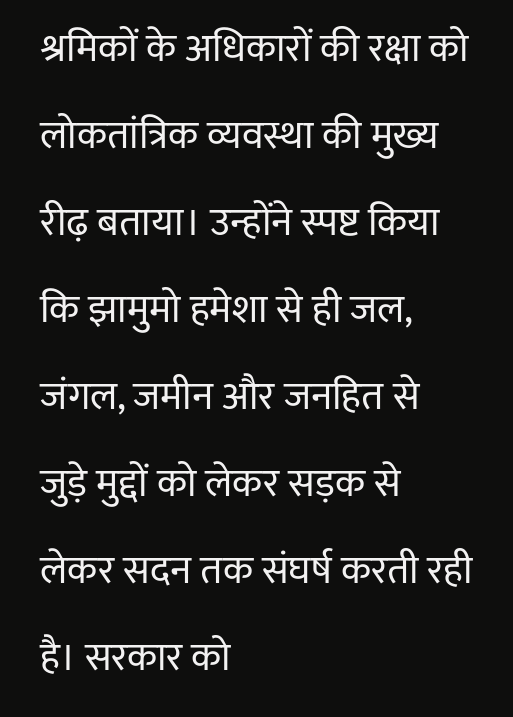श्रमिकों के अधिकारों की रक्षा को लोकतांत्रिक व्यवस्था की मुख्य रीढ़ बताया। उन्होंने स्पष्ट किया कि झामुमो हमेशा से ही जल, जंगल, जमीन और जनहित से जुड़े मुद्दों को लेकर सड़क से लेकर सदन तक संघर्ष करती रही है। सरकार को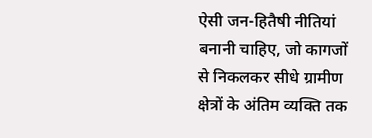ऐसी जन-हितैषी नीतियां बनानी चाहिए, जो कागजों से निकलकर सीधे ग्रामीण क्षेत्रों के अंतिम व्यक्ति तक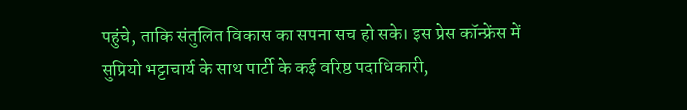पहुंचे, ताकि संतुलित विकास का सपना सच हो सके। इस प्रेस कॉन्फ्रेंस में सुप्रियो भट्टाचार्य के साथ पार्टी के कई वरिष्ठ पदाधिकारी,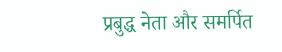प्रबुद्ध नेता और समर्पित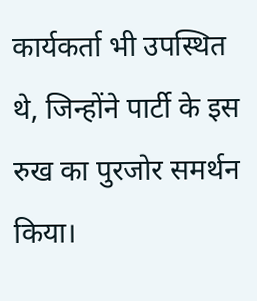कार्यकर्ता भी उपस्थित थे, जिन्होंने पार्टी के इस रुख का पुरजोर समर्थन किया।